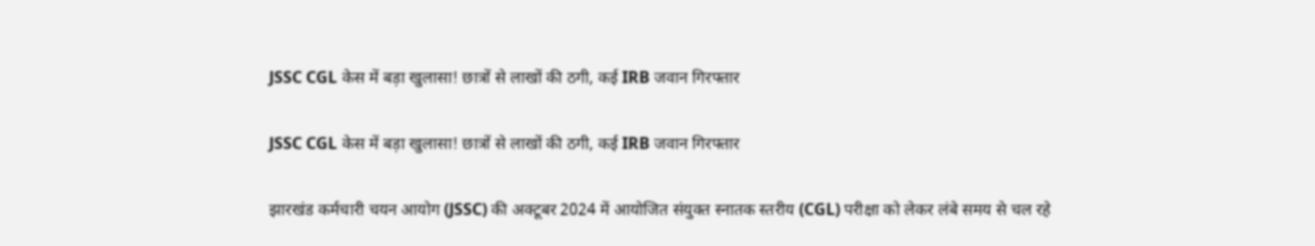JSSC CGL केस में बड़ा खुलासा! छात्रों से लाखों की ठगी, कई IRB जवान गिरफ्तार

JSSC CGL केस में बड़ा खुलासा! छात्रों से लाखों की ठगी, कई IRB जवान गिरफ्तार

झारखंड कर्मचारी चयन आयोग (JSSC) की अक्टूबर 2024 में आयोजित संयुक्त स्नातक स्तरीय (CGL) परीक्षा को लेकर लंबे समय से चल रहे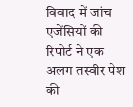विवाद में जांच एजेंसियों की रिपोर्ट ने एक अलग तस्वीर पेश की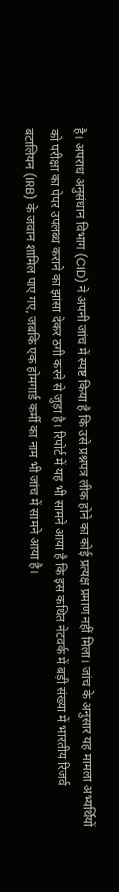है। अपराध अनुसंधान विभाग (CID) ने अपनी जांच में स्पष्ट किया है कि उसे प्रश्नपत्र लीक होने का कोई प्रत्यक्ष प्रमाण नहीं मिला। जांच के अनुसार यह मामला अभ्यर्थियों को परीक्षा का पेपर उपलब्ध कराने का झांसा देकर ठगी करने से जुड़ा है। रिपोर्ट में यह भी सामने आया है कि इस कथित नेटवर्क में बड़ी संख्या में भारतीय रिजर्व बटालियन (IRB) के जवान शामिल पाए गए, जबकि एक होमगार्ड कर्मी का नाम भी जांच में सामने आया है।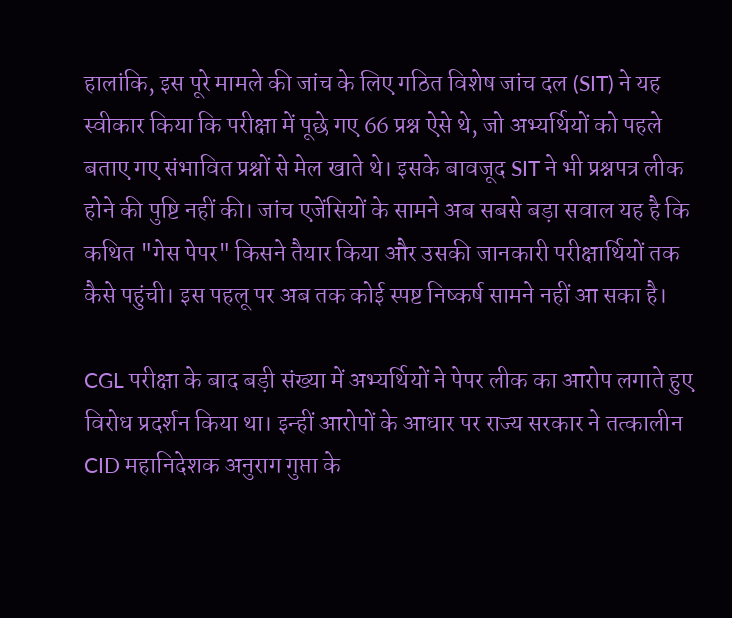हालांकि, इस पूरे मामले की जांच के लिए गठित विशेष जांच दल (SIT) ने यह स्वीकार किया कि परीक्षा में पूछे गए 66 प्रश्न ऐसे थे, जो अभ्यर्थियों को पहले बताए गए संभावित प्रश्नों से मेल खाते थे। इसके बावजूद SIT ने भी प्रश्नपत्र लीक होने की पुष्टि नहीं की। जांच एजेंसियों के सामने अब सबसे बड़ा सवाल यह है कि कथित "गेस पेपर" किसने तैयार किया और उसकी जानकारी परीक्षार्थियों तक कैसे पहुंची। इस पहलू पर अब तक कोई स्पष्ट निष्कर्ष सामने नहीं आ सका है।

CGL परीक्षा के बाद बड़ी संख्या में अभ्यर्थियों ने पेपर लीक का आरोप लगाते हुए विरोध प्रदर्शन किया था। इन्हीं आरोपों के आधार पर राज्य सरकार ने तत्कालीन CID महानिदेशक अनुराग गुप्ता के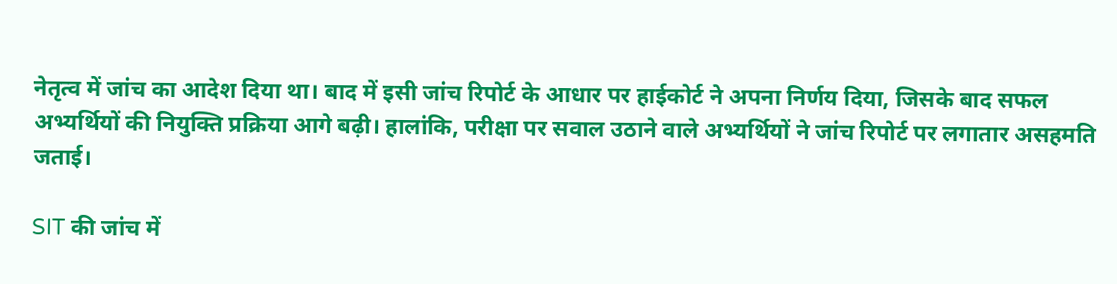नेतृत्व में जांच का आदेश दिया था। बाद में इसी जांच रिपोर्ट के आधार पर हाईकोर्ट ने अपना निर्णय दिया, जिसके बाद सफल अभ्यर्थियों की नियुक्ति प्रक्रिया आगे बढ़ी। हालांकि, परीक्षा पर सवाल उठाने वाले अभ्यर्थियों ने जांच रिपोर्ट पर लगातार असहमति जताई।

SIT की जांच में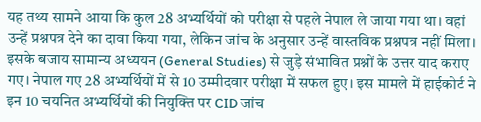यह तथ्य सामने आया कि कुल 28 अभ्यर्थियों को परीक्षा से पहले नेपाल ले जाया गया था। वहां उन्हें प्रश्नपत्र देने का दावा किया गया, लेकिन जांच के अनुसार उन्हें वास्तविक प्रश्नपत्र नहीं मिला। इसके बजाय सामान्य अध्ययन (General Studies) से जुड़े संभावित प्रश्नों के उत्तर याद कराए गए। नेपाल गए 28 अभ्यर्थियों में से 10 उम्मीदवार परीक्षा में सफल हुए। इस मामले में हाईकोर्ट ने इन 10 चयनित अभ्यर्थियों की नियुक्ति पर CID जांच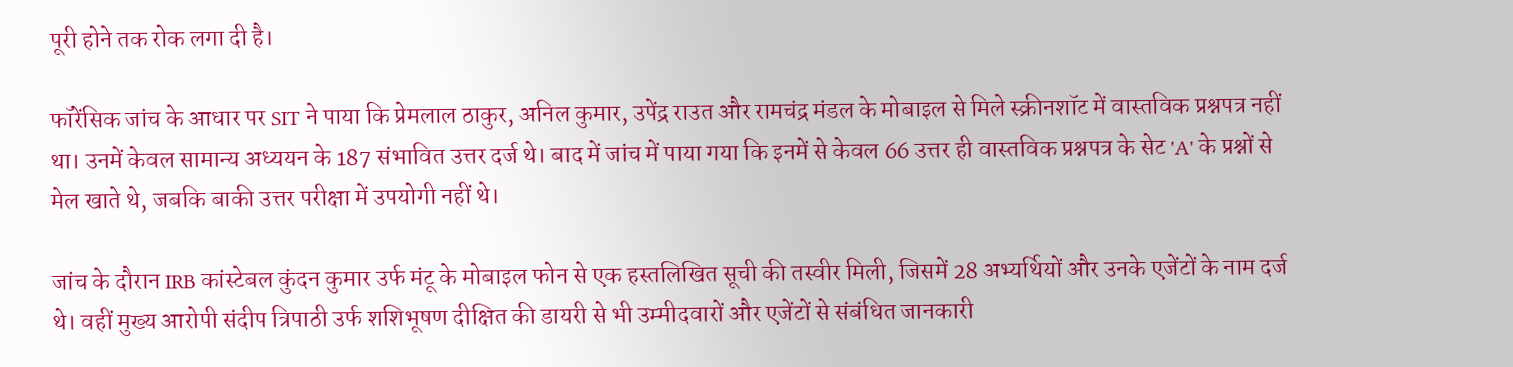पूरी होने तक रोक लगा दी है।

फॉरेंसिक जांच के आधार पर SIT ने पाया कि प्रेमलाल ठाकुर, अनिल कुमार, उपेंद्र राउत और रामचंद्र मंडल के मोबाइल से मिले स्क्रीनशॉट में वास्तविक प्रश्नपत्र नहीं था। उनमें केवल सामान्य अध्ययन के 187 संभावित उत्तर दर्ज थे। बाद में जांच में पाया गया कि इनमें से केवल 66 उत्तर ही वास्तविक प्रश्नपत्र के सेट 'A' के प्रश्नों से मेल खाते थे, जबकि बाकी उत्तर परीक्षा में उपयोगी नहीं थे।

जांच के दौरान IRB कांस्टेबल कुंदन कुमार उर्फ मंटू के मोबाइल फोन से एक हस्तलिखित सूची की तस्वीर मिली, जिसमें 28 अभ्यर्थियों और उनके एजेंटों के नाम दर्ज थे। वहीं मुख्य आरोपी संदीप त्रिपाठी उर्फ शशिभूषण दीक्षित की डायरी से भी उम्मीदवारों और एजेंटों से संबंधित जानकारी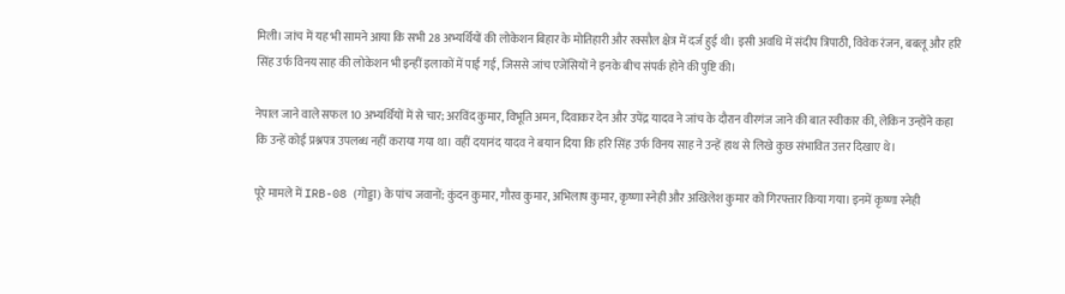मिली। जांच में यह भी सामने आया कि सभी 28 अभ्यर्थियों की लोकेशन बिहार के मोतिहारी और रक्सौल क्षेत्र में दर्ज हुई थी। इसी अवधि में संदीप त्रिपाठी, विवेक रंजन, बबलू और हरि सिंह उर्फ विनय साह की लोकेशन भी इन्हीं इलाकों में पाई गई, जिससे जांच एजेंसियों ने इनके बीच संपर्क होने की पुष्टि की।

नेपाल जाने वाले सफल 10 अभ्यर्थियों में से चार; अरविंद कुमार, विभूति अमन, दिवाकर देन और उपेंद्र यादव ने जांच के दौरान वीरगंज जाने की बात स्वीकार की, लेकिन उन्होंने कहा कि उन्हें कोई प्रश्नपत्र उपलब्ध नहीं कराया गया था। वहीं दयानंद यादव ने बयान दिया कि हरि सिंह उर्फ विनय साह ने उन्हें हाथ से लिखे कुछ संभावित उत्तर दिखाए थे।

पूरे मामले में IRB-08 (गोड्डा) के पांच जवानों; कुंदन कुमार, गौरव कुमार, अभिलाष कुमार, कृष्णा स्नेही और अखिलेश कुमार को गिरफ्तार किया गया। इनमें कृष्णा स्नेही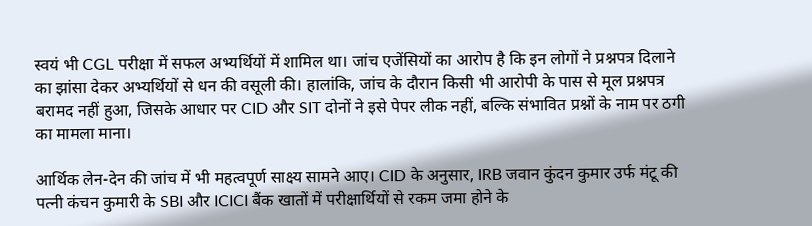स्वयं भी CGL परीक्षा में सफल अभ्यर्थियों में शामिल था। जांच एजेंसियों का आरोप है कि इन लोगों ने प्रश्नपत्र दिलाने का झांसा देकर अभ्यर्थियों से धन की वसूली की। हालांकि, जांच के दौरान किसी भी आरोपी के पास से मूल प्रश्नपत्र बरामद नहीं हुआ, जिसके आधार पर CID और SIT दोनों ने इसे पेपर लीक नहीं, बल्कि संभावित प्रश्नों के नाम पर ठगी का मामला माना।

आर्थिक लेन-देन की जांच में भी महत्वपूर्ण साक्ष्य सामने आए। CID के अनुसार, IRB जवान कुंदन कुमार उर्फ मंटू की पत्नी कंचन कुमारी के SBI और ICICI बैंक खातों में परीक्षार्थियों से रकम जमा होने के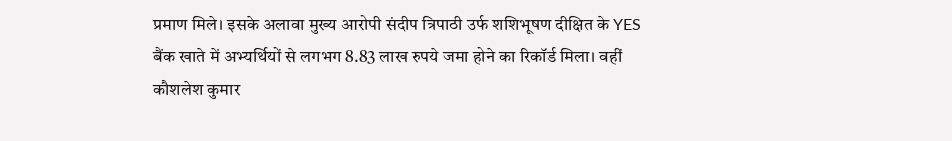प्रमाण मिले। इसके अलावा मुख्य आरोपी संदीप त्रिपाठी उर्फ शशिभूषण दीक्षित के YES बैंक खाते में अभ्यर्थियों से लगभग 8.83 लाख रुपये जमा होने का रिकॉर्ड मिला। वहीं कौशलेश कुमार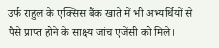उर्फ राहुल के एक्सिस बैंक खाते में भी अभ्यर्थियों से पैसे प्राप्त होने के साक्ष्य जांच एजेंसी को मिले।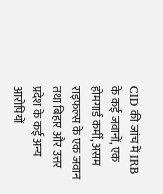CID की जांच में IRB के कई जवानों, एक होमगार्ड कर्मी, असम राइफल्स के एक जवान तथा बिहार और उत्तर प्रदेश के कई अन्य आरोपियों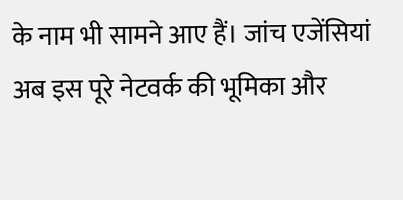के नाम भी सामने आए हैं। जांच एजेंसियां अब इस पूरे नेटवर्क की भूमिका और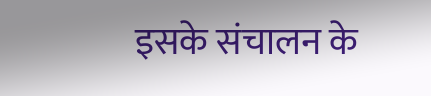इसके संचालन के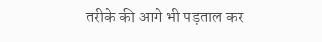तरीके की आगे भी पड़ताल कर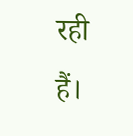रही हैं।